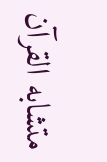متشابه القرآن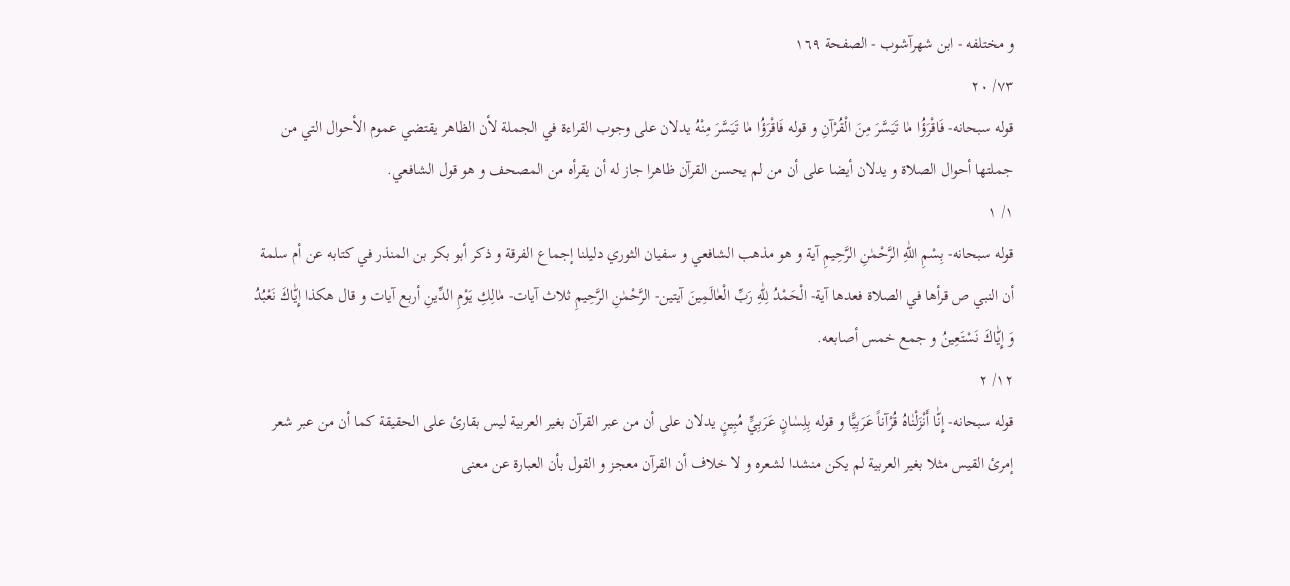و مختلفه - ابن شهرآشوب - الصفحة ١٦٩
٧٣/ ٢٠
قوله سبحانه- فَاقْرَؤُا مٰا تَيَسَّرَ مِنَ الْقُرْآنِ و قوله فَاقْرَؤُا مٰا تَيَسَّرَ مِنْهُ يدلان على وجوب القراءة في الجملة لأن الظاهر يقتضي عموم الأحوال التي من جملتها أحوال الصلاة و يدلان أيضا على أن من لم يحسن القرآن ظاهرا جاز له أن يقرأه من المصحف و هو قول الشافعي.
١/ ١
قوله سبحانه- بِسْمِ اللّٰهِ الرَّحْمٰنِ الرَّحِيمِ آية و هو مذهب الشافعي و سفيان الثوري دليلنا إجماع الفرقة و ذكر أبو بكر بن المنذر في كتابه عن أم سلمة أن النبي ص قرأها في الصلاة فعدها آية- الْحَمْدُ لِلّٰهِ رَبِّ الْعٰالَمِينَ آيتين- الرَّحْمٰنِ الرَّحِيمِ ثلاث آيات- مٰالِكِ يَوْمِ الدِّينِ أربع آيات و قال هكذا إِيّٰاكَ نَعْبُدُ وَ إِيّٰاكَ نَسْتَعِينُ و جمع خمس أصابعه.
١٢/ ٢
قوله سبحانه- إِنّٰا أَنْزَلْنٰاهُ قُرْآناً عَرَبِيًّا و قوله بِلِسٰانٍ عَرَبِيٍّ مُبِينٍ يدلان على أن من عبر القرآن بغير العربية ليس بقارئ على الحقيقة كما أن من عبر شعر إمرئ القيس مثلا بغير العربية لم يكن منشدا لشعره و لا خلاف أن القرآن معجز و القول بأن العبارة عن معنى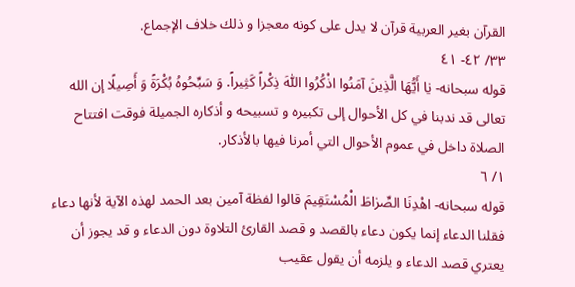القرآن بغير العربية قرآن لا يدل على كونه معجزا و ذلك خلاف الإجماع.
٣٣/ ٤٢- ٤١
قوله سبحانه- يٰا أَيُّهَا الَّذِينَ آمَنُوا اذْكُرُوا اللّٰهَ ذِكْراً كَثِيراً. وَ سَبِّحُوهُ بُكْرَةً وَ أَصِيلًا إن الله تعالى قد ندبنا في كل الأحوال إلى تكبيره و تسبيحه و أذكاره الجميلة فوقت افتتاح الصلاة داخل في عموم الأحوال التي أمرنا فيها بالأذكار.
١/ ٦
قوله سبحانه- اهْدِنَا الصِّرٰاطَ الْمُسْتَقِيمَ قالوا لفظة آمين بعد الحمد لهذه الآية لأنها دعاء فقلنا الدعاء إنما يكون دعاء بالقصد و قصد القارئ التلاوة دون الدعاء و قد يجوز أن يعتري قصد الدعاء و يلزمه أن يقول عقيب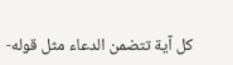كل آية تتضمن الدعاء مثل قوله-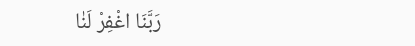رَبَّنَا اغْفِرْ لَنٰا